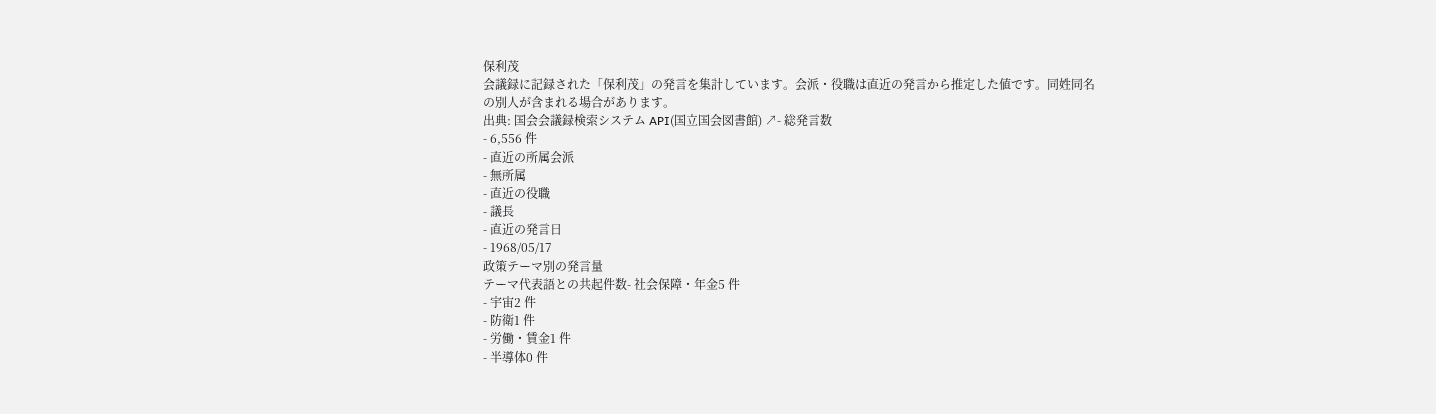保利茂
会議録に記録された「保利茂」の発言を集計しています。会派・役職は直近の発言から推定した値です。同姓同名の別人が含まれる場合があります。
出典: 国会会議録検索システム API(国立国会図書館) ↗- 総発言数
- 6,556 件
- 直近の所属会派
- 無所属
- 直近の役職
- 議長
- 直近の発言日
- 1968/05/17
政策テーマ別の発言量
テーマ代表語との共起件数- 社会保障・年金5 件
- 宇宙2 件
- 防衛1 件
- 労働・賃金1 件
- 半導体0 件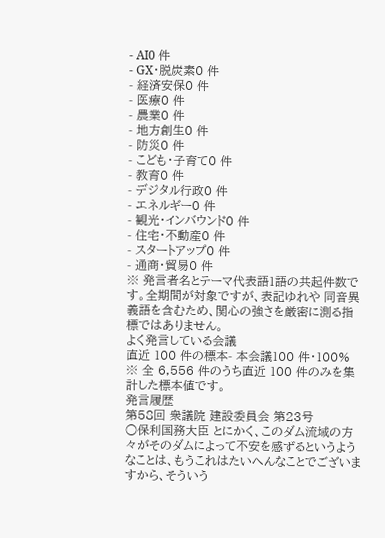- AI0 件
- GX・脱炭素0 件
- 経済安保0 件
- 医療0 件
- 農業0 件
- 地方創生0 件
- 防災0 件
- こども・子育て0 件
- 教育0 件
- デジタル行政0 件
- エネルギー0 件
- 観光・インバウンド0 件
- 住宅・不動産0 件
- スタートアップ0 件
- 通商・貿易0 件
※ 発言者名とテーマ代表語1語の共起件数です。全期間が対象ですが、表記ゆれや 同音異義語を含むため、関心の強さを厳密に測る指標ではありません。
よく発言している会議
直近 100 件の標本- 本会議100 件・100%
※ 全 6,556 件のうち直近 100 件のみを集計した標本値です。
発言履歴
第58回 衆議院 建設委員会 第23号
○保利国務大臣 とにかく、このダム流域の方々がそのダムによって不安を感ずるというようなことは、もうこれはたいへんなことでございますから、そういう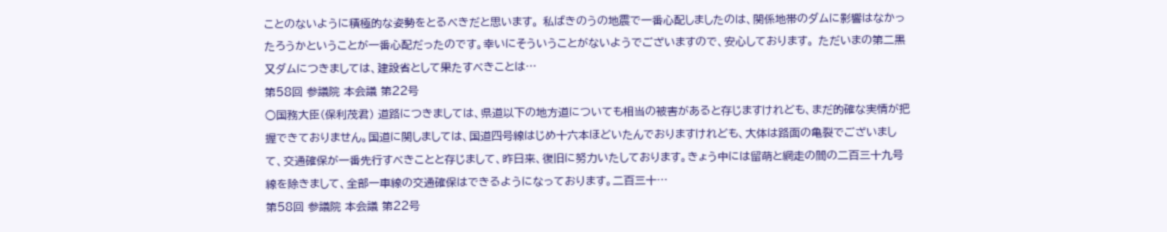ことのないように積極的な姿勢をとるべきだと思います。 私ばきのうの地震で一番心配しましたのは、関係地帯のダムに影響はなかったろうかということが一番心配だったのです。幸いにそういうことがないようでございますので、安心しております。 ただいまの第二黒又ダムにつきましては、建設省として果たすべきことは…
第58回 参議院 本会議 第22号
○国務大臣(保利茂君) 道路につきましては、県道以下の地方道についても相当の被害があると存じますけれども、まだ的確な実情が把握できておりません。国道に関しましては、国道四号線はじめ十六本ほどいたんでおりますけれども、大体は路面の亀裂でございまして、交通確保が一番先行すべきことと存じまして、昨日来、復旧に努力いたしております。きょう中には留萌と網走の間の二百三十九号線を除きまして、全部一車線の交通確保はできるようになっております。二百三十…
第58回 参議院 本会議 第22号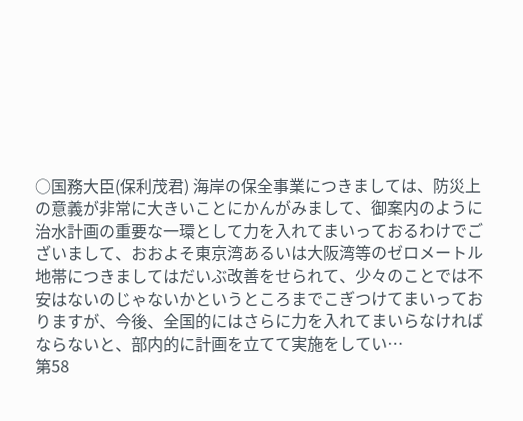○国務大臣(保利茂君) 海岸の保全事業につきましては、防災上の意義が非常に大きいことにかんがみまして、御案内のように治水計画の重要な一環として力を入れてまいっておるわけでございまして、おおよそ東京湾あるいは大阪湾等のゼロメートル地帯につきましてはだいぶ改善をせられて、少々のことでは不安はないのじゃないかというところまでこぎつけてまいっておりますが、今後、全国的にはさらに力を入れてまいらなければならないと、部内的に計画を立てて実施をしてい…
第58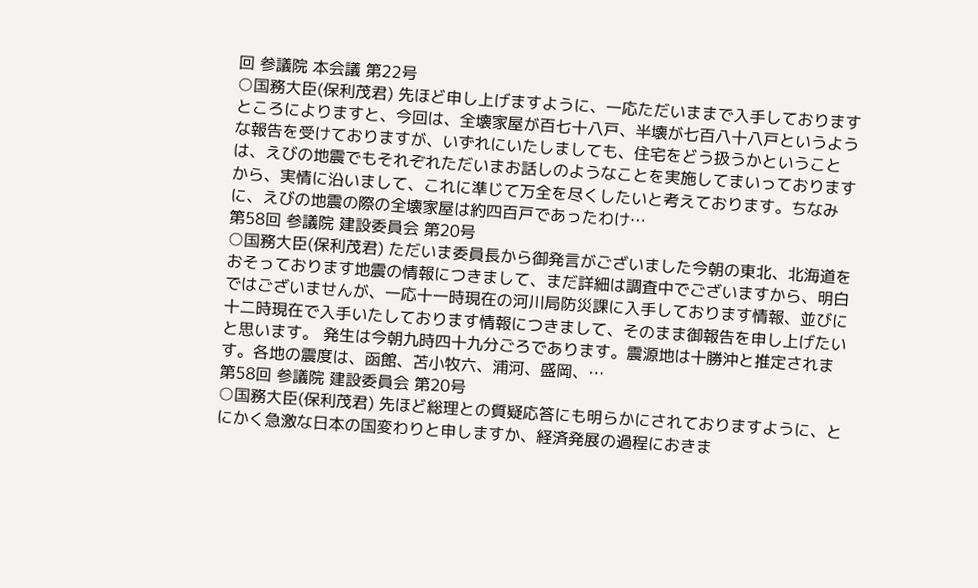回 参議院 本会議 第22号
○国務大臣(保利茂君) 先ほど申し上げますように、一応ただいままで入手しておりますところによりますと、今回は、全壊家屋が百七十八戸、半壊が七百八十八戸というような報告を受けておりますが、いずれにいたしましても、住宅をどう扱うかということは、えびの地震でもそれぞれただいまお話しのようなことを実施してまいっておりますから、実情に沿いまして、これに準じて万全を尽くしたいと考えております。ちなみに、えびの地震の際の全壊家屋は約四百戸であったわけ…
第58回 参議院 建設委員会 第20号
○国務大臣(保利茂君) ただいま委員長から御発言がございました今朝の東北、北海道をおそっております地震の情報につきまして、まだ詳細は調査中でございますから、明白ではございませんが、一応十一時現在の河川局防災課に入手しております情報、並びに十二時現在で入手いたしております情報につきまして、そのまま御報告を申し上げたいと思います。 発生は今朝九時四十九分ごろであります。震源地は十勝沖と推定されます。各地の震度は、函館、苫小牧六、浦河、盛岡、…
第58回 参議院 建設委員会 第20号
○国務大臣(保利茂君) 先ほど総理との質疑応答にも明らかにされておりますように、とにかく急激な日本の国変わりと申しますか、経済発展の過程におきま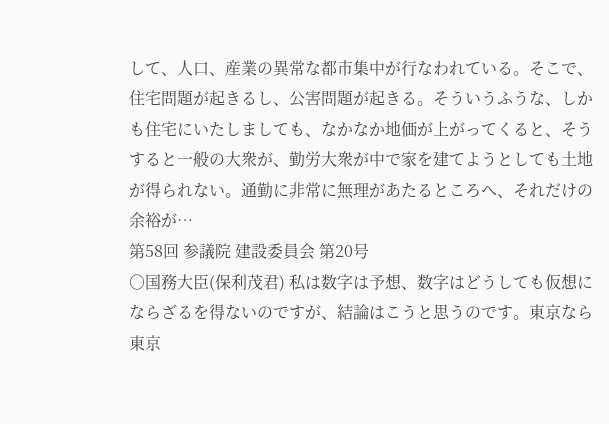して、人口、産業の異常な都市集中が行なわれている。そこで、住宅問題が起きるし、公害問題が起きる。そういうふうな、しかも住宅にいたしましても、なかなか地価が上がってくると、そうすると一般の大衆が、勤労大衆が中で家を建てようとしても土地が得られない。通勤に非常に無理があたるところへ、それだけの余裕が…
第58回 参議院 建設委員会 第20号
○国務大臣(保利茂君) 私は数字は予想、数字はどうしても仮想にならざるを得ないのですが、結論はこうと思うのです。東京なら東京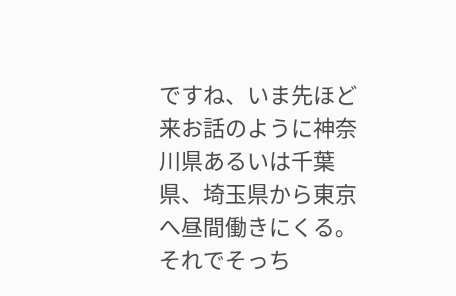ですね、いま先ほど来お話のように神奈川県あるいは千葉県、埼玉県から東京へ昼間働きにくる。それでそっち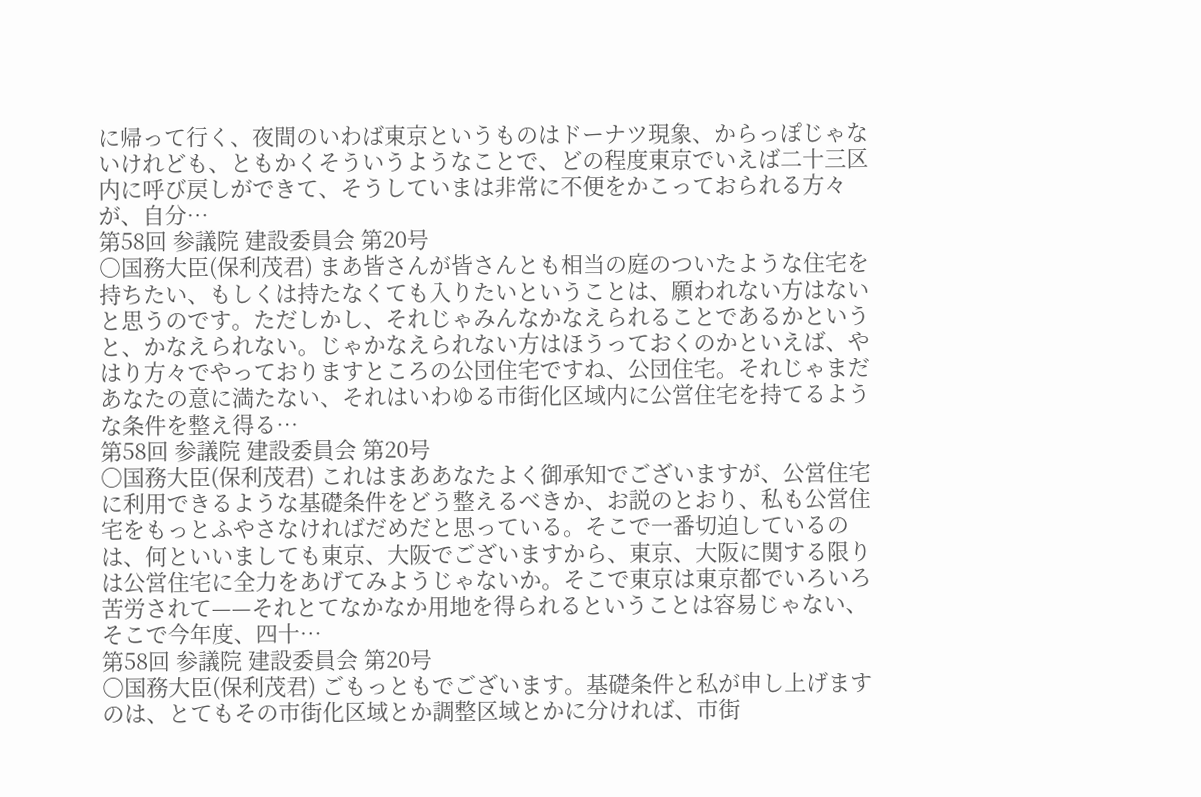に帰って行く、夜間のいわば東京というものはドーナツ現象、からっぽじゃないけれども、ともかくそういうようなことで、どの程度東京でいえば二十三区内に呼び戻しができて、そうしていまは非常に不便をかこっておられる方々が、自分…
第58回 参議院 建設委員会 第20号
○国務大臣(保利茂君) まあ皆さんが皆さんとも相当の庭のついたような住宅を持ちたい、もしくは持たなくても入りたいということは、願われない方はないと思うのです。ただしかし、それじゃみんなかなえられることであるかというと、かなえられない。じゃかなえられない方はほうっておくのかといえば、やはり方々でやっておりますところの公団住宅ですね、公団住宅。それじゃまだあなたの意に満たない、それはいわゆる市街化区域内に公営住宅を持てるような条件を整え得る…
第58回 参議院 建設委員会 第20号
○国務大臣(保利茂君) これはまああなたよく御承知でございますが、公営住宅に利用できるような基礎条件をどう整えるべきか、お説のとおり、私も公営住宅をもっとふやさなければだめだと思っている。そこで一番切迫しているのは、何といいましても東京、大阪でございますから、東京、大阪に関する限りは公営住宅に全力をあげてみようじゃないか。そこで東京は東京都でいろいろ苦労されて——それとてなかなか用地を得られるということは容易じゃない、そこで今年度、四十…
第58回 参議院 建設委員会 第20号
○国務大臣(保利茂君) ごもっともでございます。基礎条件と私が申し上げますのは、とてもその市街化区域とか調整区域とかに分ければ、市街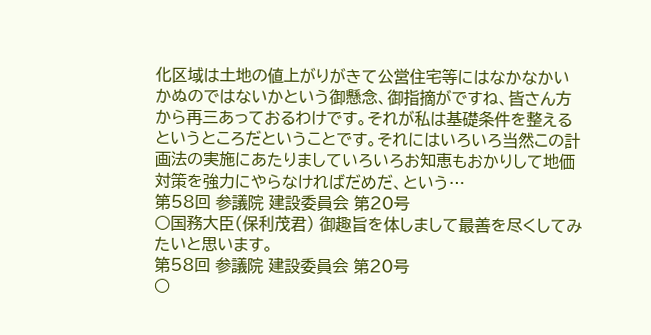化区域は土地の値上がりがきて公営住宅等にはなかなかいかぬのではないかという御懸念、御指摘がですね、皆さん方から再三あっておるわけです。それが私は基礎条件を整えるというところだということです。それにはいろいろ当然この計画法の実施にあたりましていろいろお知恵もおかりして地価対策を強力にやらなければだめだ、という…
第58回 参議院 建設委員会 第20号
○国務大臣(保利茂君) 御趣旨を体しまして最善を尽くしてみたいと思います。
第58回 参議院 建設委員会 第20号
○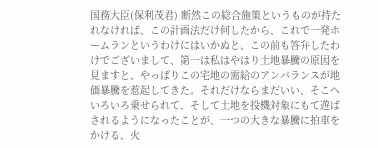国務大臣(保利茂君) 断然この総合施策というものが持たれなければ、この計画法だけ何したから、これで一発ホームランというわけにはいかぬと、この前も答弁したわけでございまして、第一は私はやはり土地暴騰の原因を見ますと、やっぱりこの宅地の需給のアンバランスが地価暴騰を惹起してきた。それだけならまだいい、そこへいろいろ乗せられて、そして土地を投機対象にもて遊ばされるようになったことが、一つの大きな暴騰に拍車をかける、火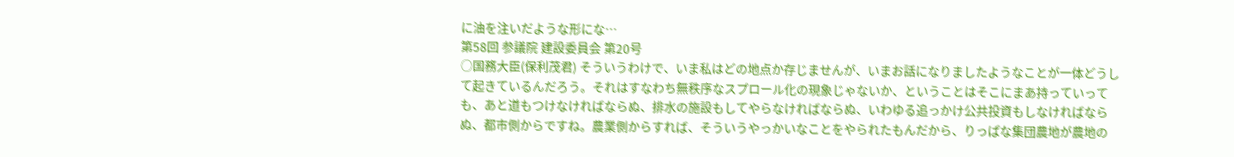に油を注いだような形にな…
第58回 参議院 建設委員会 第20号
○国務大臣(保利茂君) そういうわけで、いま私はどの地点か存じませんが、いまお話になりましたようなことが一体どうして起きているんだろう。それはすなわち無秩序なスプロール化の現象じゃないか、ということはそこにまあ持っていっても、あと道もつけなければならぬ、排水の施設もしてやらなければならぬ、いわゆる追っかけ公共投資もしなければならぬ、都市側からですね。農業側からすれば、そういうやっかいなことをやられたもんだから、りっぱな集団農地が農地の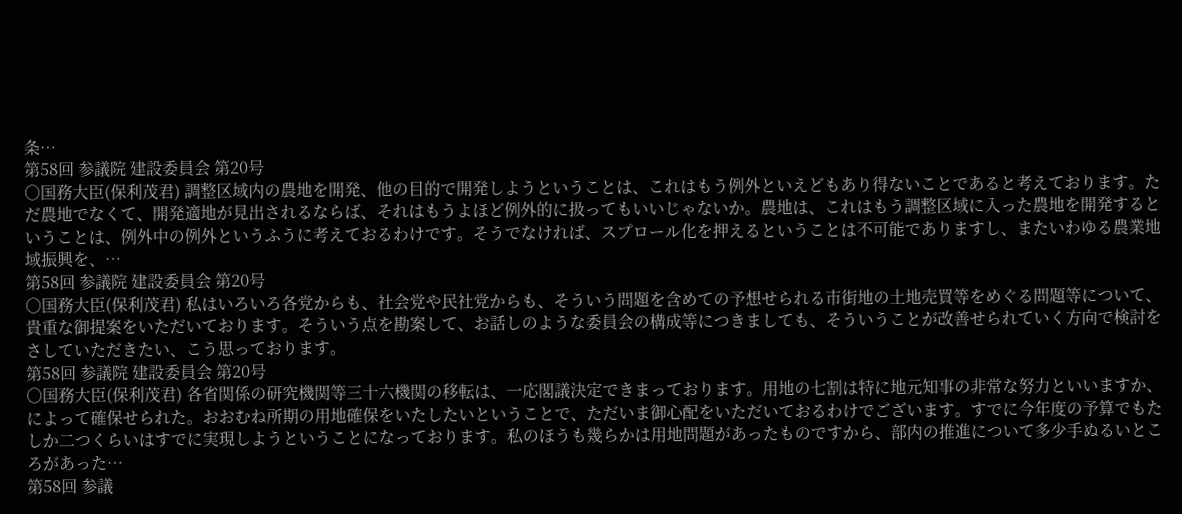条…
第58回 参議院 建設委員会 第20号
○国務大臣(保利茂君) 調整区域内の農地を開発、他の目的で開発しようということは、これはもう例外といえどもあり得ないことであると考えております。ただ農地でなくて、開発適地が見出されるならば、それはもうよほど例外的に扱ってもいいじゃないか。農地は、これはもう調整区域に入った農地を開発するということは、例外中の例外というふうに考えておるわけです。そうでなければ、スプロール化を押えるということは不可能でありますし、またいわゆる農業地域振興を、…
第58回 参議院 建設委員会 第20号
○国務大臣(保利茂君) 私はいろいろ各党からも、社会党や民社党からも、そういう問題を含めての予想せられる市街地の土地売買等をめぐる問題等について、貴重な御提案をいただいております。そういう点を勘案して、お話しのような委員会の構成等につきましても、そういうことが改善せられていく方向で検討をさしていただきたい、こう思っております。
第58回 参議院 建設委員会 第20号
○国務大臣(保利茂君) 各省関係の研究機関等三十六機関の移転は、一応閣議決定できまっております。用地の七割は特に地元知事の非常な努力といいますか、によって確保せられた。おおむね所期の用地確保をいたしたいということで、ただいま御心配をいただいておるわけでございます。すでに今年度の予算でもたしか二つくらいはすでに実現しようということになっております。私のほうも幾らかは用地問題があったものですから、部内の推進について多少手ぬるいところがあった…
第58回 参議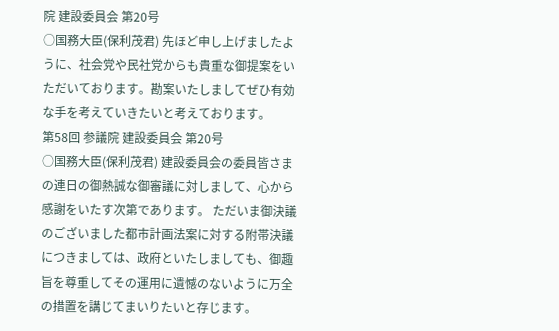院 建設委員会 第20号
○国務大臣(保利茂君) 先ほど申し上げましたように、社会党や民社党からも貴重な御提案をいただいております。勘案いたしましてぜひ有効な手を考えていきたいと考えております。
第58回 参議院 建設委員会 第20号
○国務大臣(保利茂君) 建設委員会の委員皆さまの連日の御熱誠な御審議に対しまして、心から感謝をいたす次第であります。 ただいま御決議のございました都市計画法案に対する附帯決議につきましては、政府といたしましても、御趣旨を尊重してその運用に遺憾のないように万全の措置を講じてまいりたいと存じます。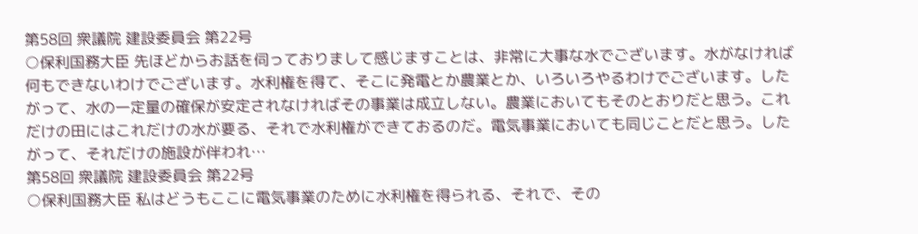第58回 衆議院 建設委員会 第22号
○保利国務大臣 先ほどからお話を伺っておりまして感じますことは、非常に大事な水でございます。水がなければ何もできないわけでございます。水利権を得て、そこに発電とか農業とか、いろいろやるわけでございます。したがって、水の一定量の確保が安定されなければその事業は成立しない。農業においてもそのとおりだと思う。これだけの田にはこれだけの水が要る、それで水利権ができておるのだ。電気事業においても同じことだと思う。したがって、それだけの施設が伴われ…
第58回 衆議院 建設委員会 第22号
○保利国務大臣 私はどうもここに電気事業のために水利権を得られる、それで、その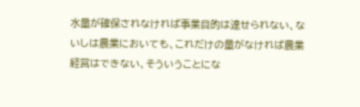水量が確保されなければ事業目的は達せられない、ないしは農業においても、これだけの量がなければ農業経営はできない、そういうことにな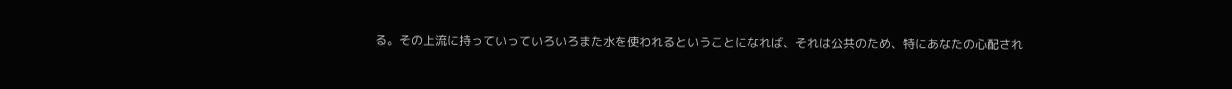る。その上流に持っていっていろいろまた水を使われるということになれば、それは公共のため、特にあなたの心配され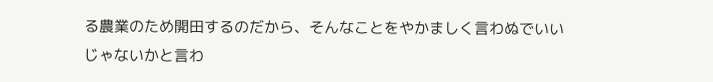る農業のため開田するのだから、そんなことをやかましく言わぬでいいじゃないかと言わ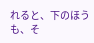れると、下のほうも、そ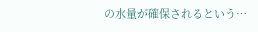の水量が確保されるという…